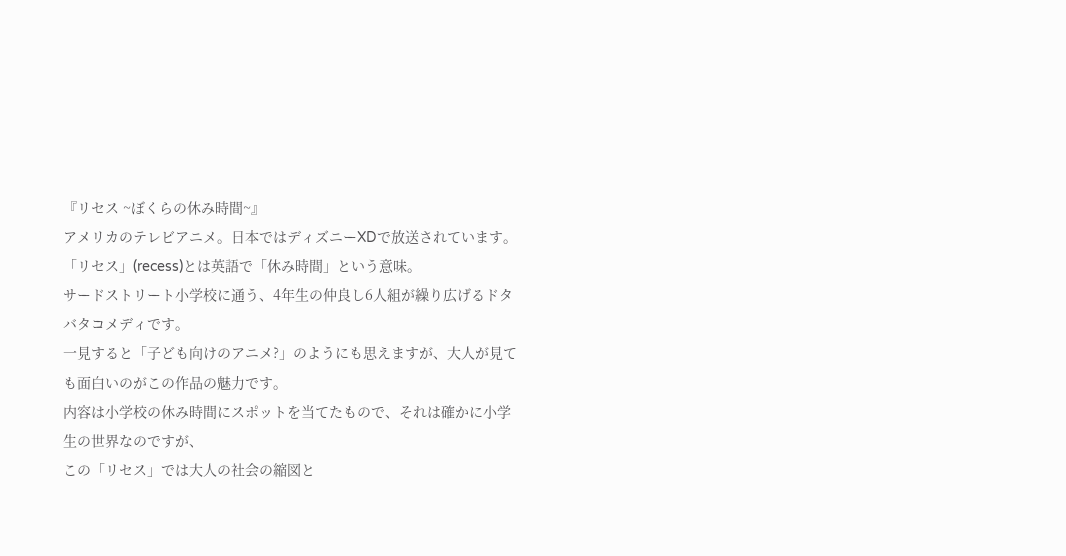『リセス ~ぼくらの休み時間~』
アメリカのテレビアニメ。日本ではディズニーXDで放送されています。
「リセス」(recess)とは英語で「休み時間」という意味。
サードストリート小学校に通う、4年生の仲良し6人組が繰り広げるドタバタコメディです。
一見すると「子ども向けのアニメ?」のようにも思えますが、大人が見ても面白いのがこの作品の魅力です。
内容は小学校の休み時間にスポットを当てたもので、それは確かに小学生の世界なのですが、
この「リセス」では大人の社会の縮図と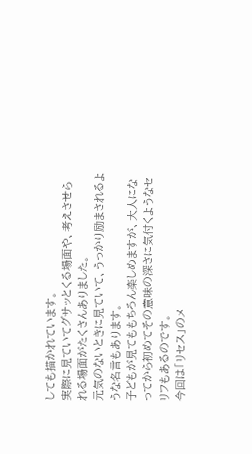しても描かれています。
実際に見ていてグサッとくる場面や、考えさせられる場面がたくさんありました。
元気のないときに見ていて、うっかり励まされるような名言もあります。
子どもが見てももちろん楽しめますが、大人になってから初めてその意味の深さに気付くようなセリフもあるのです。
今回は「リセス」のメ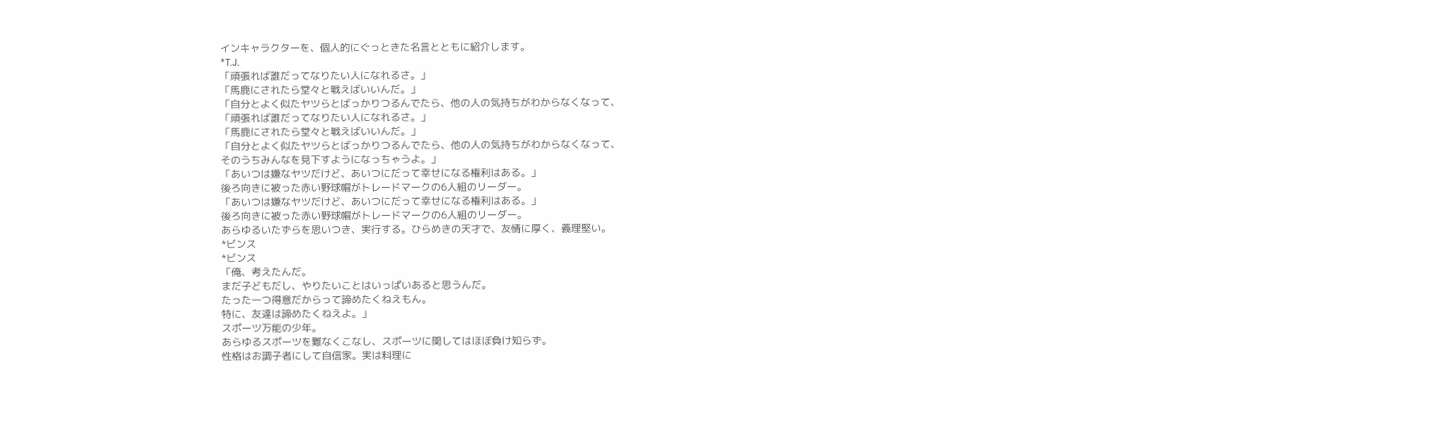インキャラクターを、個人的にぐっときた名言とともに紹介します。
*T.J.
「頑張れば誰だってなりたい人になれるさ。」
「馬鹿にされたら堂々と戦えばいいんだ。」
「自分とよく似たヤツらとばっかりつるんでたら、他の人の気持ちがわからなくなって、
「頑張れば誰だってなりたい人になれるさ。」
「馬鹿にされたら堂々と戦えばいいんだ。」
「自分とよく似たヤツらとばっかりつるんでたら、他の人の気持ちがわからなくなって、
そのうちみんなを見下すようになっちゃうよ。」
「あいつは嫌なヤツだけど、あいつにだって幸せになる権利はある。」
後ろ向きに被った赤い野球帽がトレードマークの6人組のリーダー。
「あいつは嫌なヤツだけど、あいつにだって幸せになる権利はある。」
後ろ向きに被った赤い野球帽がトレードマークの6人組のリーダー。
あらゆるいたずらを思いつき、実行する。ひらめきの天才で、友情に厚く、義理堅い。
*ビンス
*ビンス
「俺、考えたんだ。
まだ子どもだし、やりたいことはいっぱいあると思うんだ。
たった一つ得意だからって諦めたくねえもん。
特に、友達は諦めたくねえよ。」
スポーツ万能の少年。
あらゆるスポーツを難なくこなし、スポーツに関してはほぼ負け知らず。
性格はお調子者にして自信家。実は料理に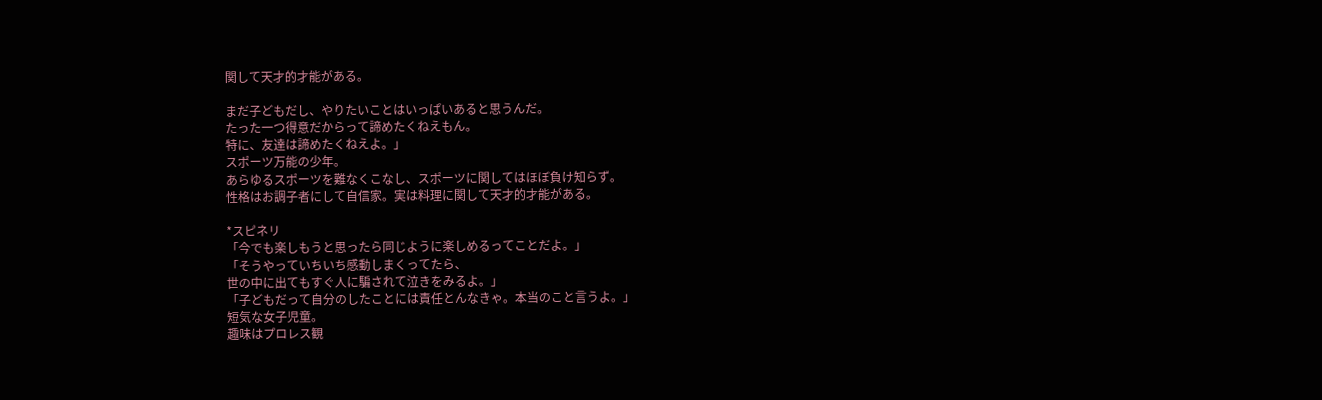関して天才的才能がある。

まだ子どもだし、やりたいことはいっぱいあると思うんだ。
たった一つ得意だからって諦めたくねえもん。
特に、友達は諦めたくねえよ。」
スポーツ万能の少年。
あらゆるスポーツを難なくこなし、スポーツに関してはほぼ負け知らず。
性格はお調子者にして自信家。実は料理に関して天才的才能がある。

*スピネリ
「今でも楽しもうと思ったら同じように楽しめるってことだよ。」
「そうやっていちいち感動しまくってたら、
世の中に出てもすぐ人に騙されて泣きをみるよ。」
「子どもだって自分のしたことには責任とんなきゃ。本当のこと言うよ。」
短気な女子児童。
趣味はプロレス観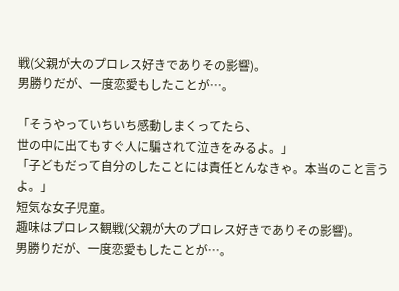戦(父親が大のプロレス好きでありその影響)。
男勝りだが、一度恋愛もしたことが…。

「そうやっていちいち感動しまくってたら、
世の中に出てもすぐ人に騙されて泣きをみるよ。」
「子どもだって自分のしたことには責任とんなきゃ。本当のこと言うよ。」
短気な女子児童。
趣味はプロレス観戦(父親が大のプロレス好きでありその影響)。
男勝りだが、一度恋愛もしたことが…。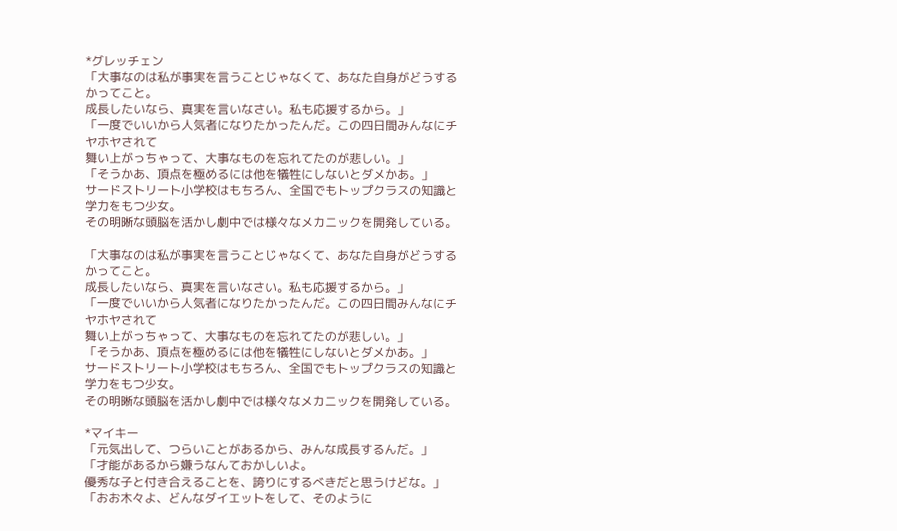*グレッチェン
「大事なのは私が事実を言うことじゃなくて、あなた自身がどうするかってこと。
成長したいなら、真実を言いなさい。私も応援するから。」
「一度でいいから人気者になりたかったんだ。この四日間みんなにチヤホヤされて
舞い上がっちゃって、大事なものを忘れてたのが悲しい。」
「そうかあ、頂点を極めるには他を犠牲にしないとダメかあ。」
サードストリート小学校はもちろん、全国でもトップクラスの知識と学力をもつ少女。
その明晰な頭脳を活かし劇中では様々なメカニックを開発している。

「大事なのは私が事実を言うことじゃなくて、あなた自身がどうするかってこと。
成長したいなら、真実を言いなさい。私も応援するから。」
「一度でいいから人気者になりたかったんだ。この四日間みんなにチヤホヤされて
舞い上がっちゃって、大事なものを忘れてたのが悲しい。」
「そうかあ、頂点を極めるには他を犠牲にしないとダメかあ。」
サードストリート小学校はもちろん、全国でもトップクラスの知識と学力をもつ少女。
その明晰な頭脳を活かし劇中では様々なメカニックを開発している。

*マイキー
「元気出して、つらいことがあるから、みんな成長するんだ。」
「才能があるから嫌うなんておかしいよ。
優秀な子と付き合えることを、誇りにするべきだと思うけどな。」
「おお木々よ、どんなダイエットをして、そのように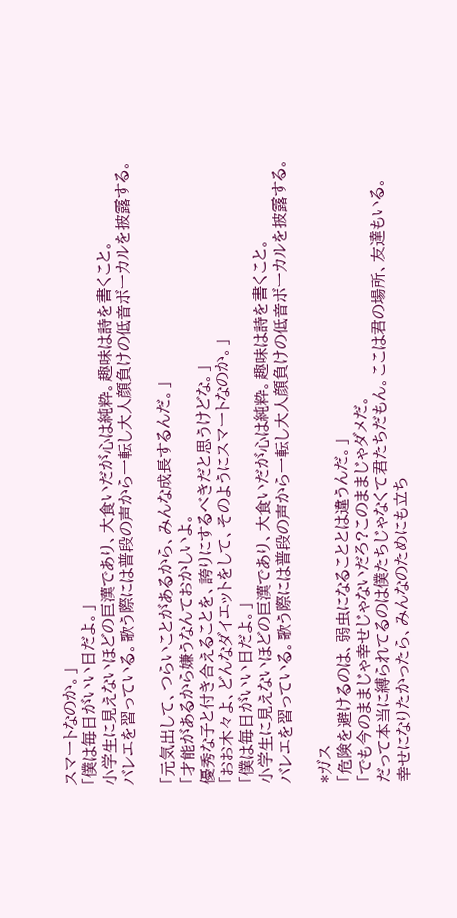スマートなのか。」
「僕は毎日がいい日だよ。」
小学生に見えないほどの巨漢であり、大食いだが心は純粋。趣味は詩を書くこと。
バレエを習っている。歌う際には普段の声から一転し大人顔負けの低音ボーカルを披露する。

「元気出して、つらいことがあるから、みんな成長するんだ。」
「才能があるから嫌うなんておかしいよ。
優秀な子と付き合えることを、誇りにするべきだと思うけどな。」
「おお木々よ、どんなダイエットをして、そのようにスマートなのか。」
「僕は毎日がいい日だよ。」
小学生に見えないほどの巨漢であり、大食いだが心は純粋。趣味は詩を書くこと。
バレエを習っている。歌う際には普段の声から一転し大人顔負けの低音ボーカルを披露する。

*ガス
「危険を避けるのは、弱虫になることとは違うんだ。」
「でも今のままじゃ幸せじゃないだろ?このままじゃダメだ。
だって本当に縛られてるのは僕たちじゃなくて君たちだもん。ここは君の場所、友達もいる。
幸せになりたかったら、みんなのためにも立ち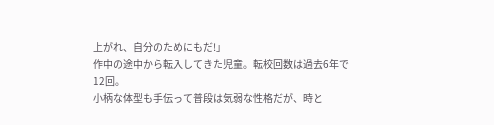上がれ、自分のためにもだ!」
作中の途中から転入してきた児童。転校回数は過去6年で12回。
小柄な体型も手伝って普段は気弱な性格だが、時と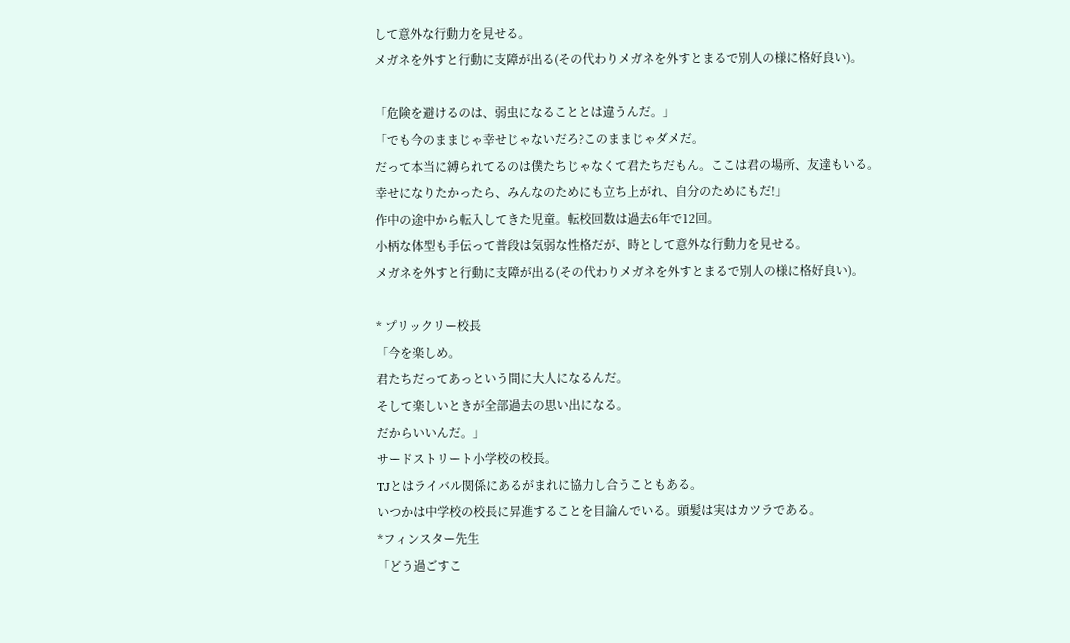して意外な行動力を見せる。
メガネを外すと行動に支障が出る(その代わりメガネを外すとまるで別人の様に格好良い)。

「危険を避けるのは、弱虫になることとは違うんだ。」
「でも今のままじゃ幸せじゃないだろ?このままじゃダメだ。
だって本当に縛られてるのは僕たちじゃなくて君たちだもん。ここは君の場所、友達もいる。
幸せになりたかったら、みんなのためにも立ち上がれ、自分のためにもだ!」
作中の途中から転入してきた児童。転校回数は過去6年で12回。
小柄な体型も手伝って普段は気弱な性格だが、時として意外な行動力を見せる。
メガネを外すと行動に支障が出る(その代わりメガネを外すとまるで別人の様に格好良い)。

* プリックリー校長
「今を楽しめ。
君たちだってあっという間に大人になるんだ。
そして楽しいときが全部過去の思い出になる。
だからいいんだ。」
サードストリート小学校の校長。
TJとはライバル関係にあるがまれに協力し合うこともある。
いつかは中学校の校長に昇進することを目論んでいる。頭髪は実はカツラである。
*フィンスター先生
「どう過ごすこ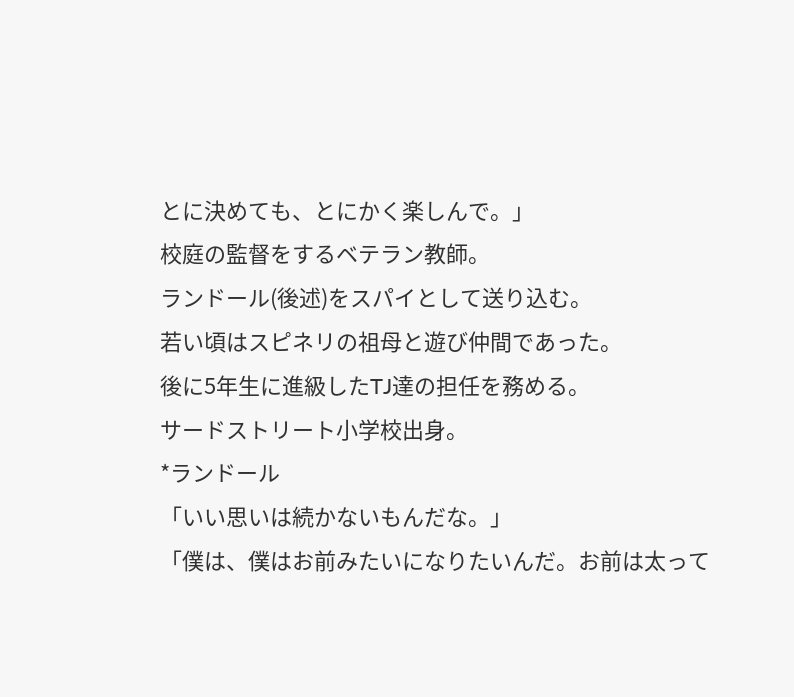とに決めても、とにかく楽しんで。」
校庭の監督をするベテラン教師。
ランドール(後述)をスパイとして送り込む。
若い頃はスピネリの祖母と遊び仲間であった。
後に5年生に進級したTJ達の担任を務める。
サードストリート小学校出身。
*ランドール
「いい思いは続かないもんだな。」
「僕は、僕はお前みたいになりたいんだ。お前は太って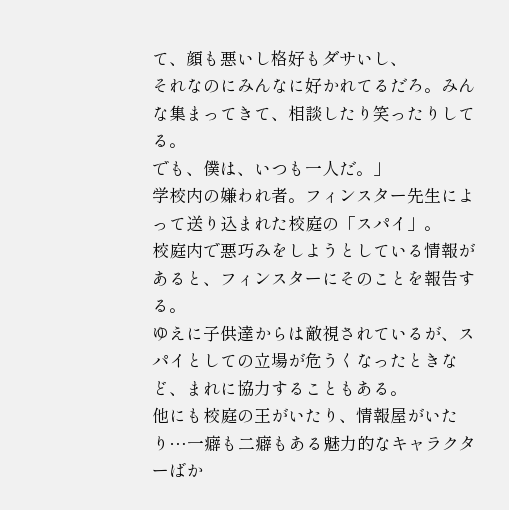て、顔も悪いし格好もダサいし、
それなのにみんなに好かれてるだろ。みんな集まってきて、相談したり笑ったりしてる。
でも、僕は、いつも一人だ。」
学校内の嫌われ者。フィンスター先生によって送り込まれた校庭の「スパイ」。
校庭内で悪巧みをしようとしている情報があると、フィンスターにそのことを報告する。
ゆえに子供達からは敵視されているが、スパイとしての立場が危うくなったときなど、まれに協力することもある。
他にも校庭の王がいたり、情報屋がいたり…一癖も二癖もある魅力的なキャラクターばか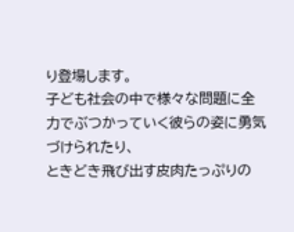り登場します。
子ども社会の中で様々な問題に全力でぶつかっていく彼らの姿に勇気づけられたり、
ときどき飛び出す皮肉たっぷりの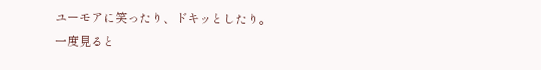ユーモアに笑ったり、ドキッとしたり。
一度見ると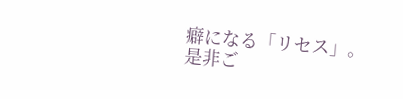癖になる「リセス」。是非ご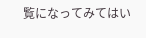覧になってみてはい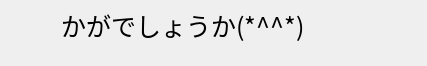かがでしょうか(*^^*)